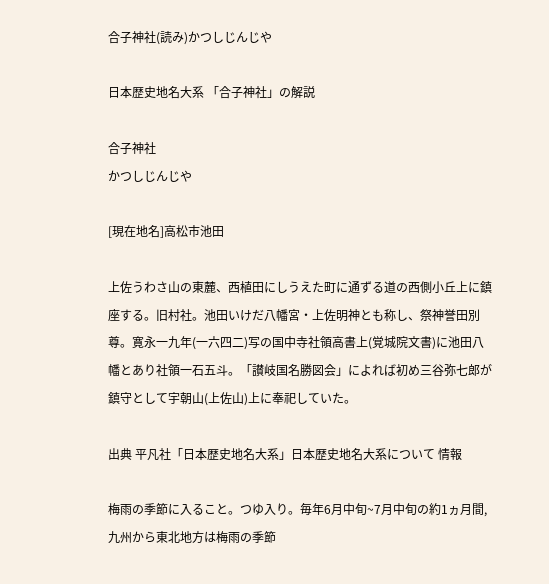合子神社(読み)かつしじんじや

日本歴史地名大系 「合子神社」の解説

合子神社
かつしじんじや

[現在地名]高松市池田

上佐うわさ山の東麓、西植田にしうえた町に通ずる道の西側小丘上に鎮座する。旧村社。池田いけだ八幡宮・上佐明神とも称し、祭神誉田別尊。寛永一九年(一六四二)写の国中寺社領高書上(覚城院文書)に池田八幡とあり社領一石五斗。「讃岐国名勝図会」によれば初め三谷弥七郎が鎮守として宇朝山(上佐山)上に奉祀していた。

出典 平凡社「日本歴史地名大系」日本歴史地名大系について 情報

梅雨の季節に入ること。つゆ入り。毎年6月中旬~7月中旬の約1ヵ月間,九州から東北地方は梅雨の季節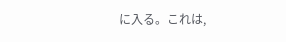に入る。これは,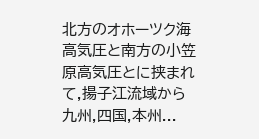北方のオホーツク海高気圧と南方の小笠原高気圧とに挟まれて,揚子江流域から九州,四国,本州...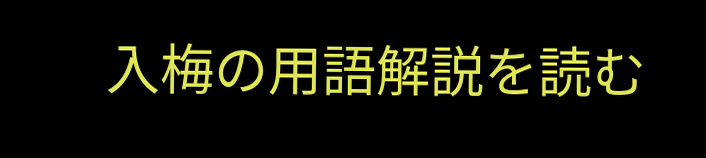入梅の用語解説を読む